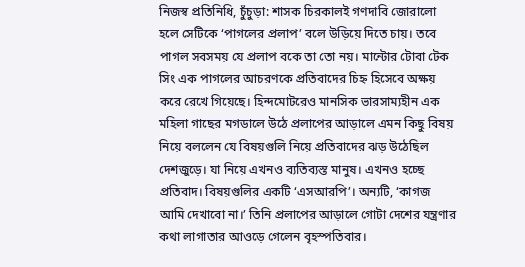নিজস্ব প্রতিনিধি, চুঁচুড়া: শাসক চিরকালই গণদাবি জোরালো হলে সেটিকে ‘পাগলের প্রলাপ’ বলে উড়িয়ে দিতে চায়। তবে পাগল সবসময় যে প্রলাপ বকে তা তো নয়। মান্টোর টোবা টেক সিং এক পাগলের আচরণকে প্রতিবাদের চিহ্ন হিসেবে অক্ষয় করে রেখে গিয়েছে। হিন্দমোটরেও মানসিক ভারসাম্যহীন এক মহিলা গাছের মগডালে উঠে প্রলাপের আড়ালে এমন কিছু বিষয় নিয়ে বললেন যে বিষয়গুলি নিয়ে প্রতিবাদের ঝড় উঠেছিল দেশজুড়ে। যা নিয়ে এখনও ব্যতিব্যস্ত মানুষ। এখনও হচ্ছে প্রতিবাদ। বিষয়গুলির একটি ‘এসআরপি’। অন্যটি, ‘কাগজ আমি দেখাবো না।’ তিনি প্রলাপের আড়ালে গোটা দেশের যন্ত্রণার কথা লাগাতার আওড়ে গেলেন বৃহস্পতিবার।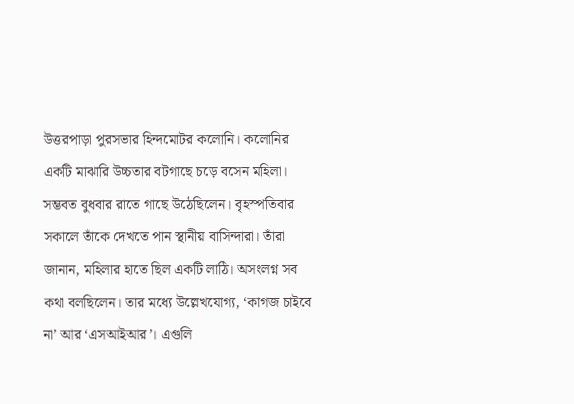উত্তরপাড়া পুরসভার হিন্দমোটর কলোনি। কলোনির একটি মাঝারি উচ্চতার বটগাছে চড়ে বসেন মহিলা। সম্ভবত বুধবার রাতে গাছে উঠেছিলেন। বৃহস্পতিবার সকালে তাঁকে দেখতে পান স্থানীয় বাসিন্দারা। তাঁরা জানান, মহিলার হাতে ছিল একটি লাঠি। অসংলগ্ন সব কথা বলছিলেন। তার মধ্যে উল্লেখযোগ্য, ‘কাগজ চাইবে না’ আর ‘এসআইআর’। এগুলি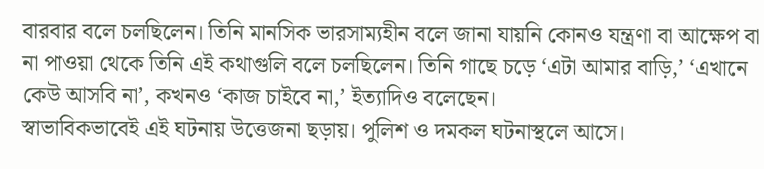বারবার বলে চলছিলেন। তিনি মানসিক ভারসাম্যহীন বলে জানা যায়নি কোনও যন্ত্রণা বা আক্ষেপ বা না পাওয়া থেকে তিনি এই কথাগুলি বলে চলছিলেন। তিনি গাছে চড়ে ‘এটা আমার বাড়ি,’ ‘এখানে কেউ আসবি না’, কখনও ‘কাজ চাইবে না,’ ইত্যাদিও বলেছেন।
স্বাভাবিকভাবেই এই ঘটনায় উত্তেজনা ছড়ায়। পুলিশ ও দমকল ঘটনাস্থলে আসে।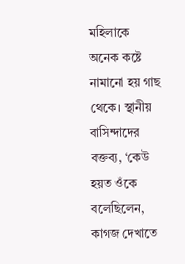মহিলাকে অনেক কষ্টে নামানো হয় গাছ থেকে। স্থানীয় বাসিন্দাদের বক্তব্য, ‘কেউ হয়ত ওঁকে বলেছিলেন, কাগজ দেখাতে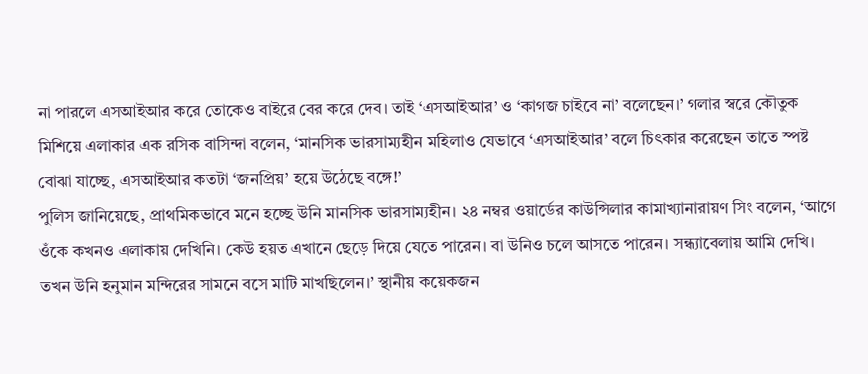না পারলে এসআইআর করে তোকেও বাইরে বের করে দেব। তাই ‘এসআইআর’ ও ‘কাগজ চাইবে না’ বলেছেন।’ গলার স্বরে কৌতুক মিশিয়ে এলাকার এক রসিক বাসিন্দা বলেন, ‘মানসিক ভারসাম্যহীন মহিলাও যেভাবে ‘এসআইআর’ বলে চিৎকার করেছেন তাতে স্পষ্ট বোঝা যাচ্ছে, এসআইআর কতটা ‘জনপ্রিয়’ হয়ে উঠেছে বঙ্গে!’
পুলিস জানিয়েছে, প্রাথমিকভাবে মনে হচ্ছে উনি মানসিক ভারসাম্যহীন। ২৪ নম্বর ওয়ার্ডের কাউন্সিলার কামাখ্যানারায়ণ সিং বলেন, ‘আগে ওঁকে কখনও এলাকায় দেখিনি। কেউ হয়ত এখানে ছেড়ে দিয়ে যেতে পারেন। বা উনিও চলে আসতে পারেন। সন্ধ্যাবেলায় আমি দেখি। তখন উনি হনুমান মন্দিরের সামনে বসে মাটি মাখছিলেন।’ স্থানীয় কয়েকজন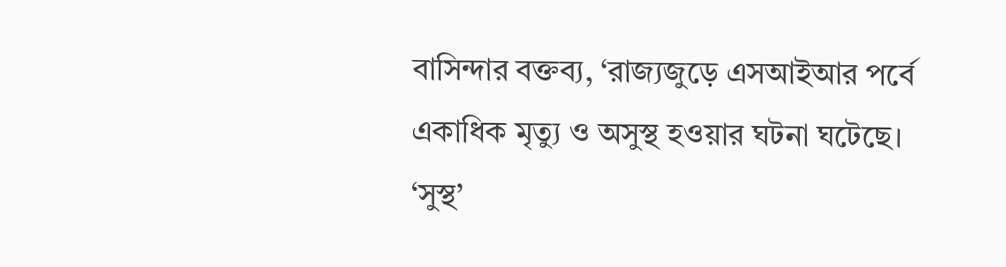বাসিন্দার বক্তব্য, ‘রাজ্যজুড়ে এসআইআর পর্বে একাধিক মৃত্যু ও অসুস্থ হওয়ার ঘটনা ঘটেছে। ‘সুস্থ’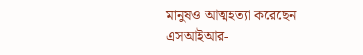মানুষও আত্মহত্যা করেছেন এসআইআর-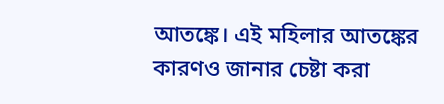আতঙ্কে। এই মহিলার আতঙ্কের কারণও জানার চেষ্টা করা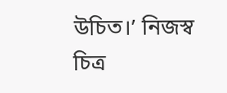উচিত।’ নিজস্ব চিত্র